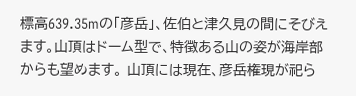標高639.35mの「彦岳」、佐伯と津久見の間にそびえます。山頂はドーム型で、特徴ある山の姿が海岸部からも望めます。 山頂には現在、彦岳権現が祀ら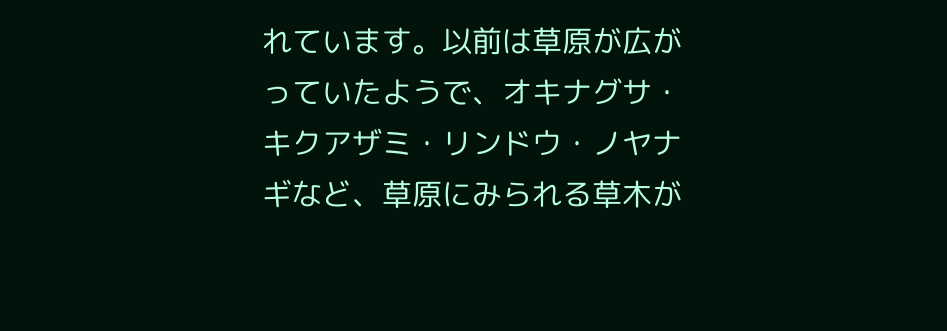れています。以前は草原が広がっていたようで、オキナグサ・キクアザミ・リンドウ・ノヤナギなど、草原にみられる草木が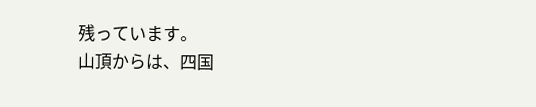残っています。
山頂からは、四国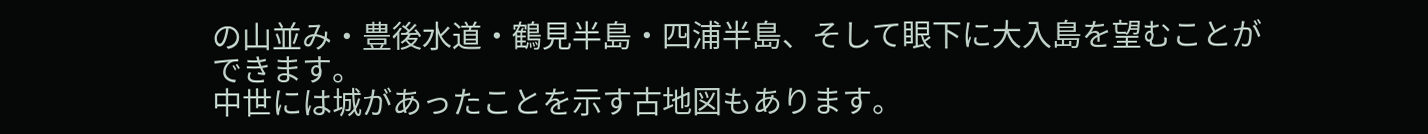の山並み・豊後水道・鶴見半島・四浦半島、そして眼下に大入島を望むことができます。
中世には城があったことを示す古地図もあります。